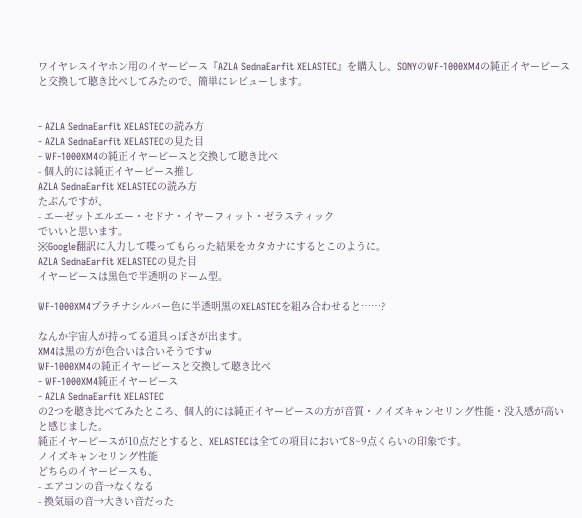ワイヤレスイヤホン用のイヤーピース『AZLA SednaEarfit XELASTEC』を購入し、SONYのWF-1000XM4の純正イヤーピースと交換して聴き比べしてみたので、簡単にレビューします。


- AZLA SednaEarfit XELASTECの読み方
- AZLA SednaEarfit XELASTECの見た目
- WF-1000XM4の純正イヤーピースと交換して聴き比べ
- 個人的には純正イヤーピース推し
AZLA SednaEarfit XELASTECの読み方
たぶんですが、
- エーゼットエルエー・セドナ・イヤーフィット・ゼラスティック
でいいと思います。
※Google翻訳に入力して喋ってもらった結果をカタカナにするとこのように。
AZLA SednaEarfit XELASTECの見た目
イヤーピースは黒色で半透明のドーム型。

WF-1000XM4プラチナシルバー色に半透明黒のXELASTECを組み合わせると……?

なんか宇宙人が持ってる道具っぽさが出ます。
XM4は黒の方が色合いは合いそうですw
WF-1000XM4の純正イヤーピースと交換して聴き比べ
- WF-1000XM4純正イヤーピース
- AZLA SednaEarfit XELASTEC
の2つを聴き比べてみたところ、個人的には純正イヤーピースの方が音質・ノイズキャンセリング性能・没入感が高いと感じました。
純正イヤーピースが10点だとすると、XELASTECは全ての項目において8~9点くらいの印象です。
ノイズキャンセリング性能
どちらのイヤーピースも、
- エアコンの音→なくなる
- 換気扇の音→大きい音だった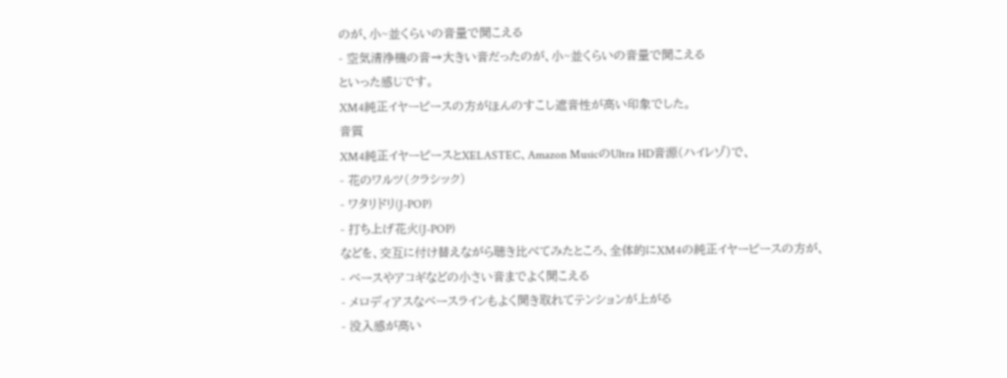のが、小~並くらいの音量で聞こえる
- 空気清浄機の音→大きい音だったのが、小~並くらいの音量で聞こえる
といった感じです。
XM4純正イヤーピースの方がほんのすこし遮音性が高い印象でした。
音質
XM4純正イヤーピースとXELASTEC、Amazon MusicのUltra HD音源(ハイレゾ)で、
- 花のワルツ(クラシック)
- ワタリドリ(J-POP)
- 打ち上げ花火(J-POP)
などを、交互に付け替えながら聴き比べてみたところ、全体的にXM4の純正イヤーピースの方が、
- ベースやアコギなどの小さい音までよく聞こえる
- メロディアスなベースラインもよく聞き取れてテンションが上がる
- 没入感が高い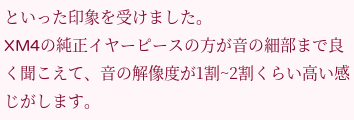といった印象を受けました。
XM4の純正イヤーピースの方が音の細部まで良く聞こえて、音の解像度が1割~2割くらい高い感じがします。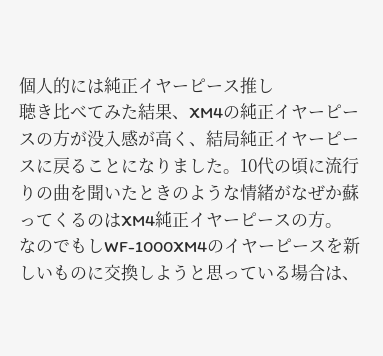個人的には純正イヤーピース推し
聴き比べてみた結果、XM4の純正イヤーピースの方が没入感が高く、結局純正イヤーピースに戻ることになりました。10代の頃に流行りの曲を聞いたときのような情緒がなぜか蘇ってくるのはXM4純正イヤーピースの方。
なのでもしWF-1000XM4のイヤーピースを新しいものに交換しようと思っている場合は、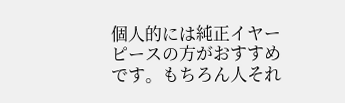個人的には純正イヤーピースの方がおすすめです。もちろん人それ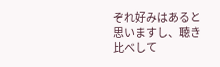ぞれ好みはあると思いますし、聴き比べして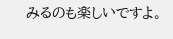みるのも楽しいですよ。